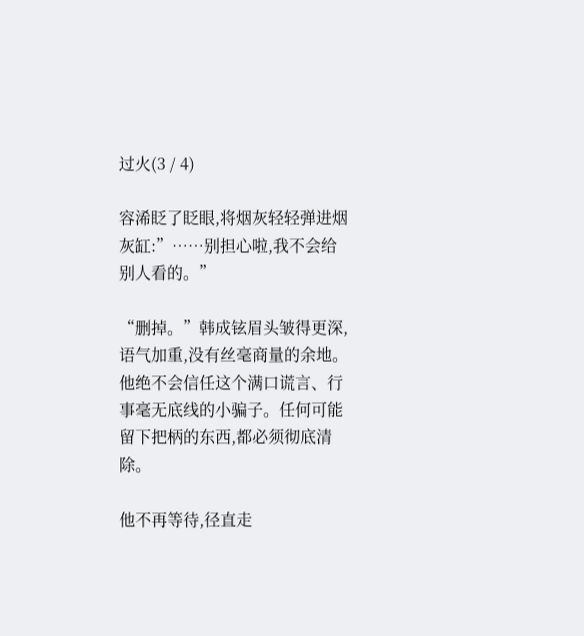过火(3 / 4)

容浠眨了眨眼,将烟灰轻轻弹进烟灰缸:”……别担心啦,我不会给别人看的。”

“删掉。”韩成铉眉头皱得更深,语气加重,没有丝毫商量的余地。他绝不会信任这个满口谎言、行事毫无底线的小骗子。任何可能留下把柄的东西,都必须彻底清除。

他不再等待,径直走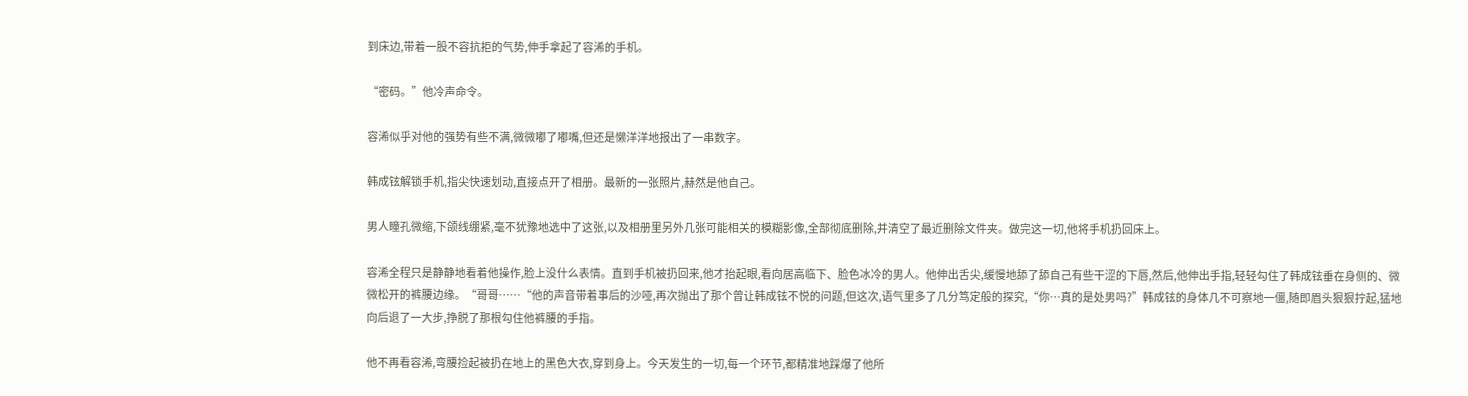到床边,带着一股不容抗拒的气势,伸手拿起了容浠的手机。

“密码。”他冷声命令。

容浠似乎对他的强势有些不满,微微嘟了嘟嘴,但还是懒洋洋地报出了一串数字。

韩成铉解锁手机,指尖快速划动,直接点开了相册。最新的一张照片,赫然是他自己。

男人瞳孔微缩,下颌线绷紧,毫不犹豫地选中了这张,以及相册里另外几张可能相关的模糊影像,全部彻底删除,并清空了最近删除文件夹。做完这一切,他将手机扔回床上。

容浠全程只是静静地看着他操作,脸上没什么表情。直到手机被扔回来,他才抬起眼,看向居高临下、脸色冰冷的男人。他伸出舌尖,缓慢地舔了舔自己有些干涩的下唇,然后,他伸出手指,轻轻勾住了韩成铉垂在身侧的、微微松开的裤腰边缘。“哥哥……“他的声音带着事后的沙哑,再次抛出了那个曾让韩成铉不悦的问题,但这次,语气里多了几分笃定般的探究,“你…真的是处男吗?”韩成铉的身体几不可察地一僵,随即眉头狠狠拧起,猛地向后退了一大步,挣脱了那根勾住他裤腰的手指。

他不再看容浠,弯腰捡起被扔在地上的黑色大衣,穿到身上。今天发生的一切,每一个环节,都精准地踩爆了他所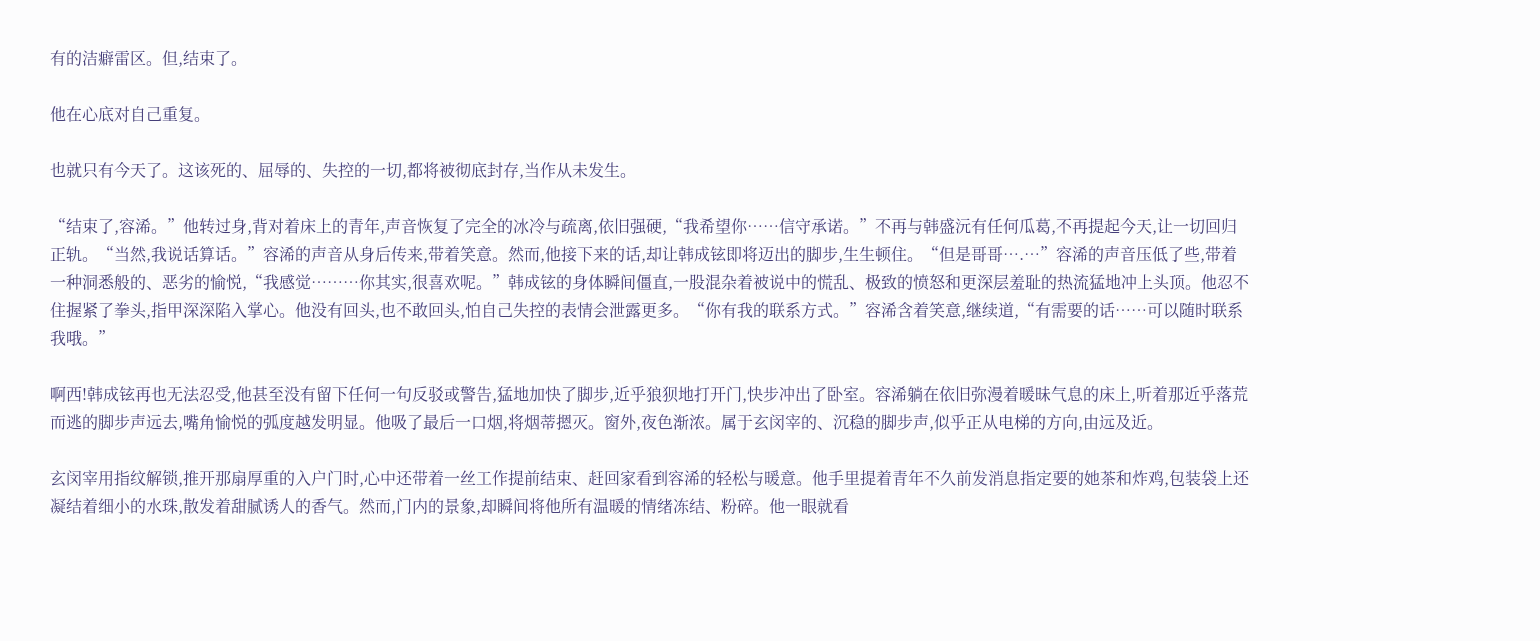有的洁癖雷区。但,结束了。

他在心底对自己重复。

也就只有今天了。这该死的、屈辱的、失控的一切,都将被彻底封存,当作从未发生。

“结束了,容浠。”他转过身,背对着床上的青年,声音恢复了完全的冰冷与疏离,依旧强硬,“我希望你……信守承诺。”不再与韩盛沅有任何瓜葛,不再提起今天,让一切回归正轨。“当然,我说话算话。”容浠的声音从身后传来,带着笑意。然而,他接下来的话,却让韩成铉即将迈出的脚步,生生顿住。“但是哥哥….…”容浠的声音压低了些,带着一种洞悉般的、恶劣的愉悦,“我感觉………你其实,很喜欢呢。”韩成铉的身体瞬间僵直,一股混杂着被说中的慌乱、极致的愤怒和更深层羞耻的热流猛地冲上头顶。他忍不住握紧了拳头,指甲深深陷入掌心。他没有回头,也不敢回头,怕自己失控的表情会泄露更多。“你有我的联系方式。”容浠含着笑意,继续道,“有需要的话……可以随时联系我哦。”

啊西!韩成铉再也无法忍受,他甚至没有留下任何一句反驳或警告,猛地加快了脚步,近乎狼狈地打开门,快步冲出了卧室。容浠躺在依旧弥漫着暖昧气息的床上,听着那近乎落荒而逃的脚步声远去,嘴角愉悦的弧度越发明显。他吸了最后一口烟,将烟蒂摁灭。窗外,夜色渐浓。属于玄闵宰的、沉稳的脚步声,似乎正从电梯的方向,由远及近。

玄闵宰用指纹解锁,推开那扇厚重的入户门时,心中还带着一丝工作提前结束、赶回家看到容浠的轻松与暖意。他手里提着青年不久前发消息指定要的她茶和炸鸡,包装袋上还凝结着细小的水珠,散发着甜腻诱人的香气。然而,门内的景象,却瞬间将他所有温暖的情绪冻结、粉碎。他一眼就看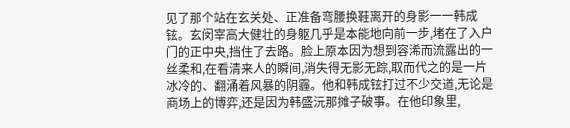见了那个站在玄关处、正准备弯腰换鞋离开的身影一一韩成铉。玄闵宰高大健壮的身躯几乎是本能地向前一步,堵在了入户门的正中央,挡住了去路。脸上原本因为想到容浠而流露出的一丝柔和,在看清来人的瞬间,消失得无影无踪,取而代之的是一片冰冷的、翻涌着风暴的阴霾。他和韩成铉打过不少交道,无论是商场上的博弈,还是因为韩盛沅那摊子破事。在他印象里,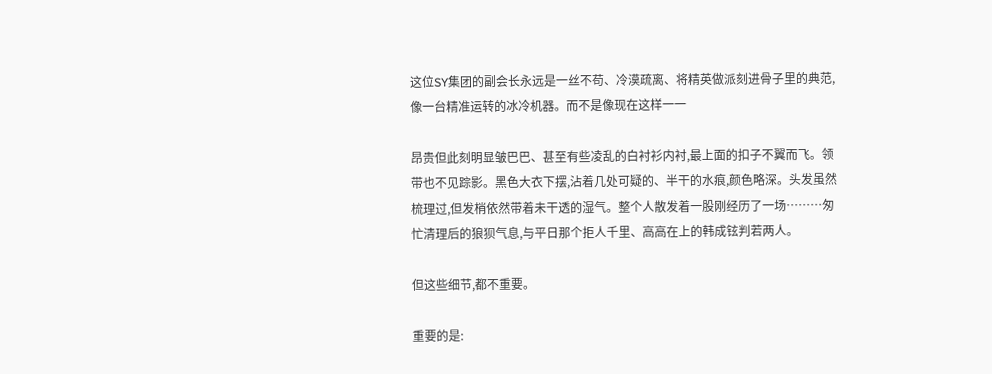这位SY集团的副会长永远是一丝不苟、冷漠疏离、将精英做派刻进骨子里的典范,像一台精准运转的冰冷机器。而不是像现在这样一一

昂贵但此刻明显皱巴巴、甚至有些凌乱的白衬衫内衬,最上面的扣子不翼而飞。领带也不见踪影。黑色大衣下摆,沾着几处可疑的、半干的水痕,颜色略深。头发虽然梳理过,但发梢依然带着未干透的湿气。整个人散发着一股刚经历了一场………匆忙清理后的狼狈气息,与平日那个拒人千里、高高在上的韩成铉判若两人。

但这些细节,都不重要。

重要的是: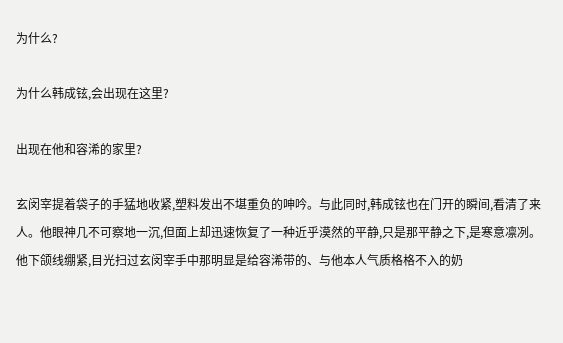为什么?

为什么韩成铉,会出现在这里?

出现在他和容浠的家里?

玄闵宰提着袋子的手猛地收紧,塑料发出不堪重负的呻吟。与此同时,韩成铉也在门开的瞬间,看清了来人。他眼神几不可察地一沉,但面上却迅速恢复了一种近乎漠然的平静,只是那平静之下,是寒意凛冽。他下颌线绷紧,目光扫过玄闵宰手中那明显是给容浠带的、与他本人气质格格不入的奶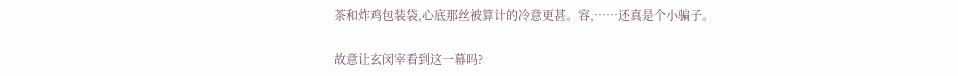茶和炸鸡包装袋,心底那丝被算计的冷意更甚。容,……还真是个小骗子。

故意让玄闵宰看到这一幕吗?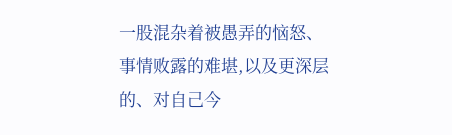一股混杂着被愚弄的恼怒、事情败露的难堪,以及更深层的、对自己今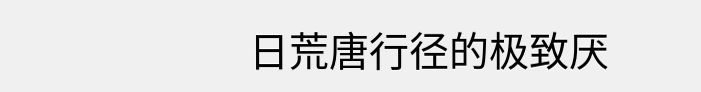日荒唐行径的极致厌